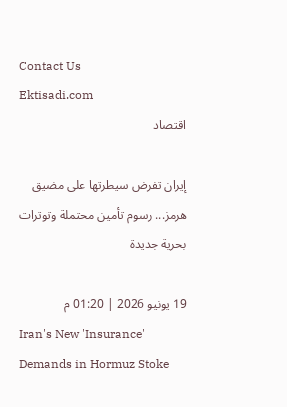Contact Us
Ektisadi.com
اقتصاد

إيران تفرض سيطرتها على مضيق هرمز... رسوم تأمين محتملة وتوترات بحرية جديدة

19 يونيو 2026 | 01:20 م
Iran's New 'Insurance' Demands in Hormuz Stoke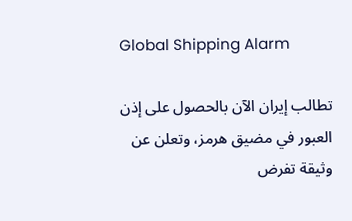Global Shipping Alarm

تطالب إيران الآن بالحصول على إذن العبور في مضيق هرمز، وتعلن عن وثيقة تفرض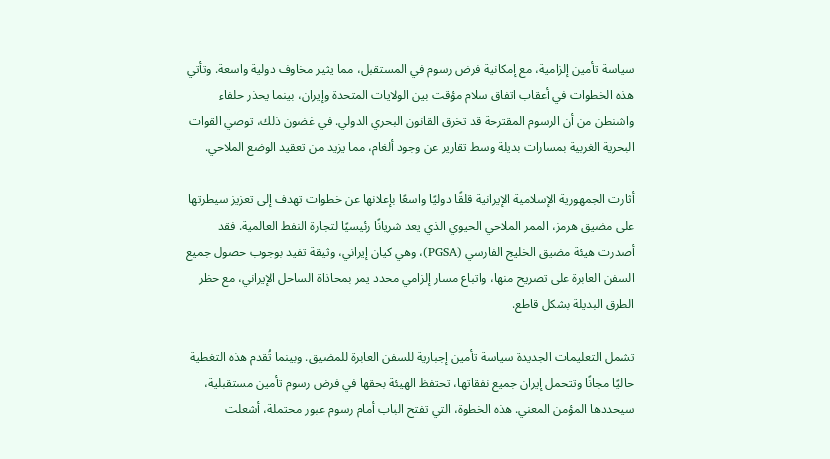سياسة تأمين إلزامية، مع إمكانية فرض رسوم في المستقبل، مما يثير مخاوف دولية واسعة. وتأتي هذه الخطوات في أعقاب اتفاق سلام مؤقت بين الولايات المتحدة وإيران، بينما يحذر حلفاء واشنطن من أن الرسوم المقترحة قد تخرق القانون البحري الدولي. في غضون ذلك، توصي القوات البحرية الغربية بمسارات بديلة وسط تقارير عن وجود ألغام، مما يزيد من تعقيد الوضع الملاحي.

أثارت الجمهورية الإسلامية الإيرانية قلقًا دوليًا واسعًا بإعلانها عن خطوات تهدف إلى تعزيز سيطرتها على مضيق هرمز، الممر الملاحي الحيوي الذي يعد شريانًا رئيسيًا لتجارة النفط العالمية. فقد أصدرت هيئة مضيق الخليج الفارسي (PGSA)، وهي كيان إيراني، وثيقة تفيد بوجوب حصول جميع السفن العابرة على تصريح منها، واتباع مسار إلزامي محدد يمر بمحاذاة الساحل الإيراني، مع حظر الطرق البديلة بشكل قاطع.

تشمل التعليمات الجديدة سياسة تأمين إجبارية للسفن العابرة للمضيق. وبينما تُقدم هذه التغطية حاليًا مجانًا وتتحمل إيران جميع نفقاتها، تحتفظ الهيئة بحقها في فرض رسوم تأمين مستقبلية، سيحددها المؤمن المعني. هذه الخطوة، التي تفتح الباب أمام رسوم عبور محتملة، أشعلت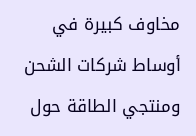مخاوف كبيرة في أوساط شركات الشحن ومنتجي الطاقة حول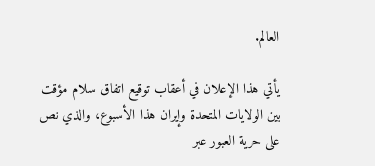العالم.

يأتي هذا الإعلان في أعقاب توقيع اتفاق سلام مؤقت بين الولايات المتحدة وإيران هذا الأسبوع، والذي نص على حرية العبور عبر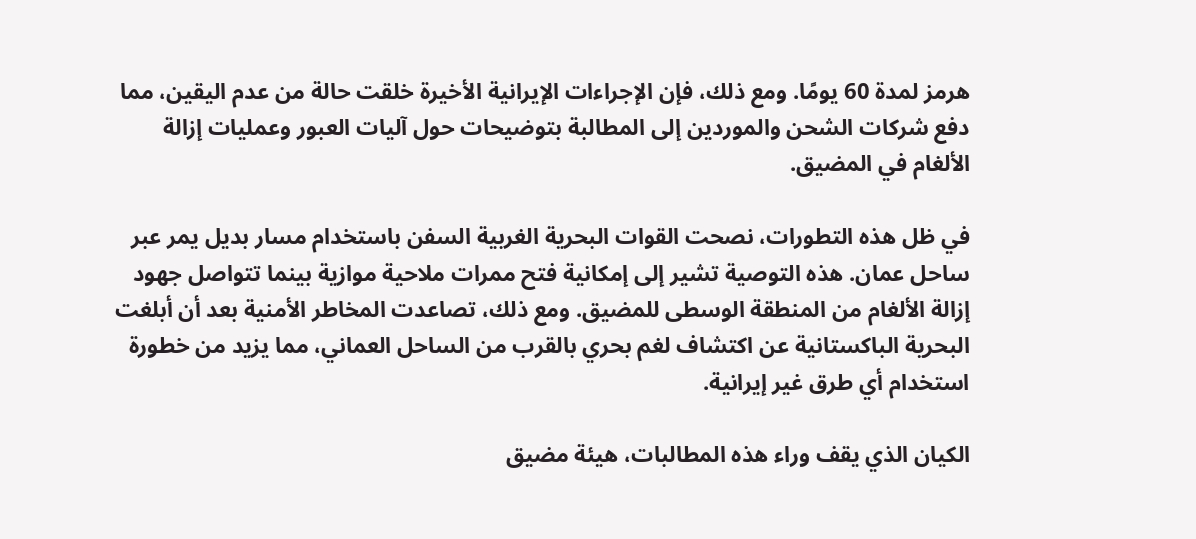هرمز لمدة 60 يومًا. ومع ذلك، فإن الإجراءات الإيرانية الأخيرة خلقت حالة من عدم اليقين، مما دفع شركات الشحن والموردين إلى المطالبة بتوضيحات حول آليات العبور وعمليات إزالة الألغام في المضيق.

في ظل هذه التطورات، نصحت القوات البحرية الغربية السفن باستخدام مسار بديل يمر عبر ساحل عمان. هذه التوصية تشير إلى إمكانية فتح ممرات ملاحية موازية بينما تتواصل جهود إزالة الألغام من المنطقة الوسطى للمضيق. ومع ذلك، تصاعدت المخاطر الأمنية بعد أن أبلغت البحرية الباكستانية عن اكتشاف لغم بحري بالقرب من الساحل العماني، مما يزيد من خطورة استخدام أي طرق غير إيرانية.

الكيان الذي يقف وراء هذه المطالبات، هيئة مضيق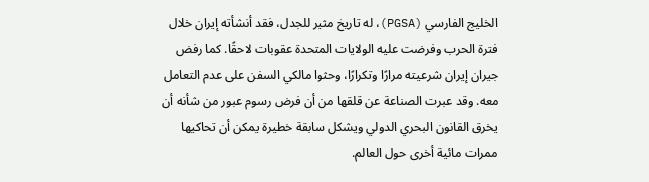الخليج الفارسي (PGSA)، له تاريخ مثير للجدل، فقد أنشأته إيران خلال فترة الحرب وفرضت عليه الولايات المتحدة عقوبات لاحقًا. كما رفض جيران إيران شرعيته مرارًا وتكرارًا، وحثوا مالكي السفن على عدم التعامل معه. وقد عبرت الصناعة عن قلقها من أن فرض رسوم عبور من شأنه أن يخرق القانون البحري الدولي ويشكل سابقة خطيرة يمكن أن تحاكيها ممرات مائية أخرى حول العالم.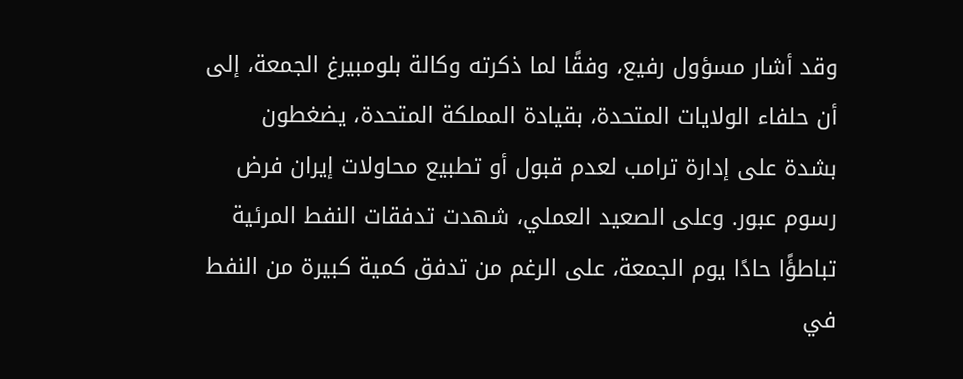وقد أشار مسؤول رفيع، وفقًا لما ذكرته وكالة بلومبيرغ الجمعة، إلى أن حلفاء الولايات المتحدة، بقيادة المملكة المتحدة، يضغطون بشدة على إدارة ترامب لعدم قبول أو تطبيع محاولات إيران فرض رسوم عبور. وعلى الصعيد العملي، شهدت تدفقات النفط المرئية تباطؤًا حادًا يوم الجمعة، على الرغم من تدفق كمية كبيرة من النفط في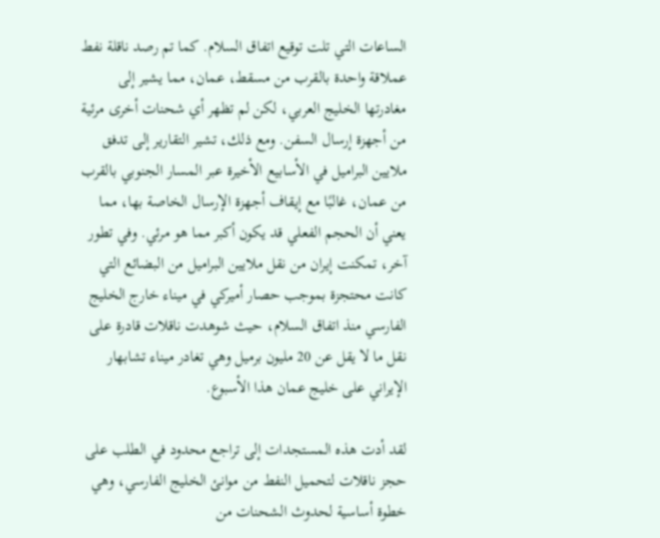الساعات التي تلت توقيع اتفاق السلام. كما تم رصد ناقلة نفط عملاقة واحدة بالقرب من مسقط، عمان، مما يشير إلى مغادرتها الخليج العربي، لكن لم تظهر أي شحنات أخرى مرئية من أجهزة إرسال السفن. ومع ذلك، تشير التقارير إلى تدفق ملايين البراميل في الأسابيع الأخيرة عبر المسار الجنوبي بالقرب من عمان، غالبًا مع إيقاف أجهزة الإرسال الخاصة بها، مما يعني أن الحجم الفعلي قد يكون أكبر مما هو مرئي. وفي تطور آخر، تمكنت إيران من نقل ملايين البراميل من البضائع التي كانت محتجزة بموجب حصار أميركي في ميناء خارج الخليج الفارسي منذ اتفاق السلام، حيث شوهدت ناقلات قادرة على نقل ما لا يقل عن 20 مليون برميل وهي تغادر ميناء تشابهار الإيراني على خليج عمان هذا الأسبوع.

لقد أدت هذه المستجدات إلى تراجع محدود في الطلب على حجز ناقلات لتحميل النفط من موانئ الخليج الفارسي، وهي خطوة أساسية لحدوث الشحنات من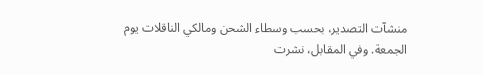منشآت التصدير، بحسب وسطاء الشحن ومالكي الناقلات يوم الجمعة. وفي المقابل، نشرت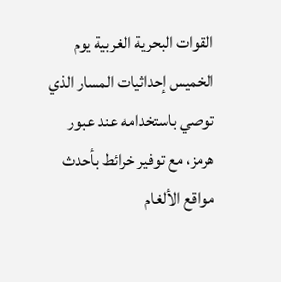القوات البحرية الغربية يوم الخميس إحداثيات المسار الذي توصي باستخدامه عند عبور هرمز، مع توفير خرائط بأحدث مواقع الألغام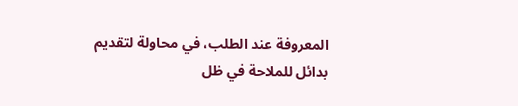المعروفة عند الطلب، في محاولة لتقديم بدائل للملاحة في ظل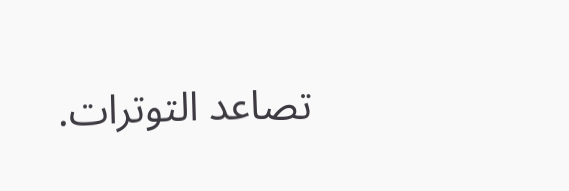تصاعد التوترات.